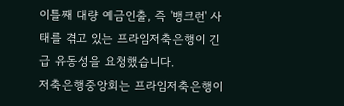이틀째 대량 예금인출, 즉 '뱅크런' 사태를 겪고 있는 프라임저축은행이 긴급 유동성을 요청했습니다.
저축은행중앙회는 프라임저축은행이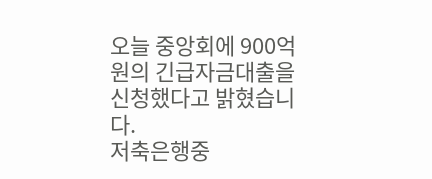오늘 중앙회에 900억원의 긴급자금대출을 신청했다고 밝혔습니다.
저축은행중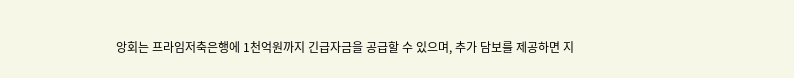앙회는 프라임저축은행에 1천억원까지 긴급자금을 공급할 수 있으며, 추가 담보를 제공하면 지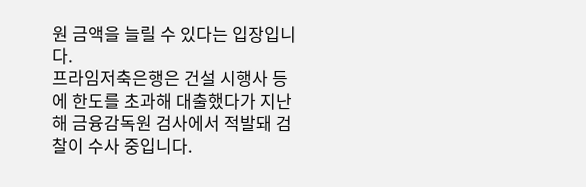원 금액을 늘릴 수 있다는 입장입니다.
프라임저축은행은 건설 시행사 등에 한도를 초과해 대출했다가 지난해 금융감독원 검사에서 적발돼 검찰이 수사 중입니다.